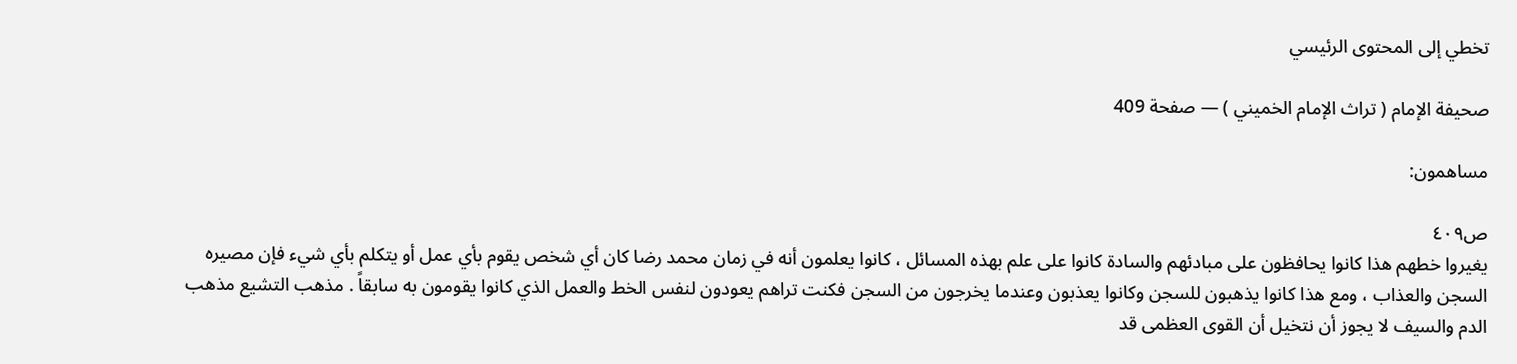تخطي إلى المحتوى الرئيسي

صحيفة الإمام ( تراث الإمام الخميني ) — صفحة 409

مساهمون:

ص٤٠٩
يغيروا خطهم هذا كانوا يحافظون على مبادئهم والسادة كانوا على علم بهذه المسائل ، كانوا يعلمون أنه في زمان محمد رضا كان أي شخص يقوم بأي عمل أو يتكلم بأي شيء فإن مصيره السجن والعذاب ، ومع هذا كانوا يذهبون للسجن وكانوا يعذبون وعندما يخرجون من السجن فكنت تراهم يعودون لنفس الخط والعمل الذي كانوا يقومون به سابقاً . مذهب التشيع مذهب الدم والسيف لا يجوز أن نتخيل أن القوى العظمى قد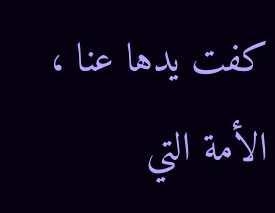كفت يدها عنا ، الأمة التي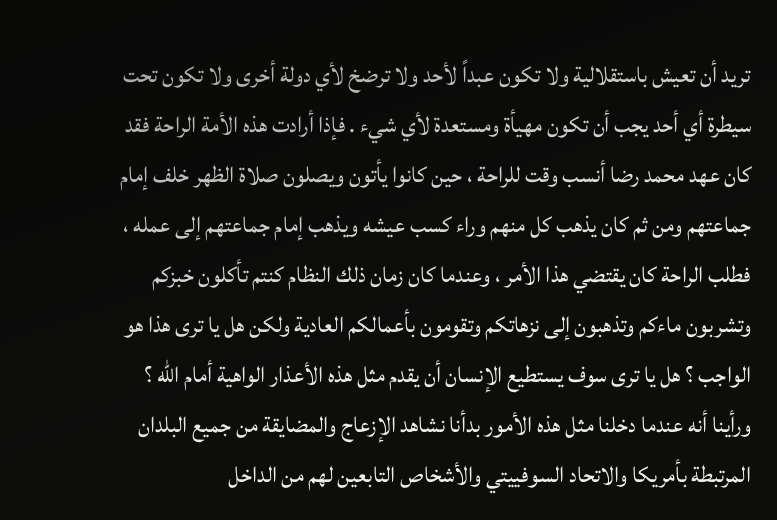تريد أن تعيش باستقلالية ولا تكون عبداً لأحد ولا ترضخ لأي دولة أخرى ولا تكون تحت سيطرة أي أحد يجب أن تكون مهيأة ومستعدة لأي شيء . فإذا أرادت هذه الأمة الراحة فقد كان عهد محمد رضا أنسب وقت للراحة ، حين كانوا يأتون ويصلون صلاة الظهر خلف إمام جماعتهم ومن ثم كان يذهب كل منهم وراء كسب عيشه ويذهب إمام جماعتهم إلى عمله ، فطلب الراحة كان يقتضي هذا الأمر ، وعندما كان زمان ذلك النظام كنتم تأكلون خبزكم وتشربون ماءكم وتذهبون إلى نزهاتكم وتقومون بأعمالكم العادية ولكن هل يا ترى هذا هو الواجب ؟ هل يا ترى سوف يستطيع الإنسان أن يقدم مثل هذه الأعذار الواهية أمام الله ؟ ورأينا أنه عندما دخلنا مثل هذه الأمور بدأنا نشاهد الإزعاج والمضايقة من جميع البلدان المرتبطة بأمريكا والاتحاد السوفييتي والأشخاص التابعين لهم من الداخل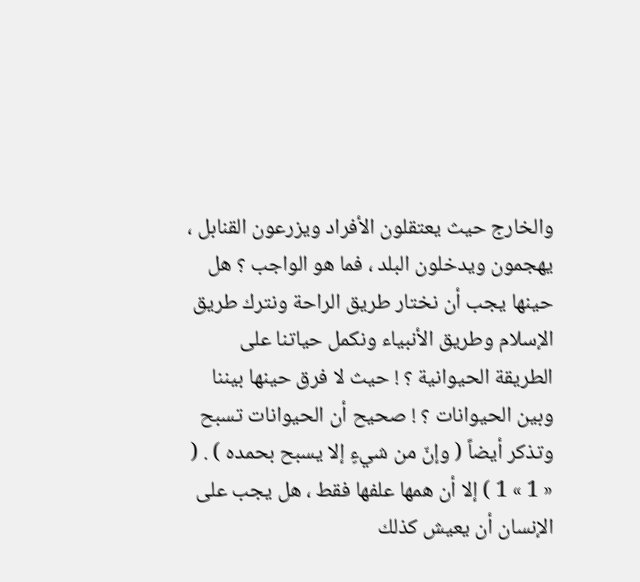والخارج حيث يعتقلون الأفراد ويزرعون القنابل ، يهجمون ويدخلون البلد ، فما هو الواجب ؟ هل حينها يجب أن نختار طريق الراحة ونترك طريق الإسلام وطريق الأنبياء ونكمل حياتنا على الطريقة الحيوانية ؟ ! حيث لا فرق حينها بيننا وبين الحيوانات ؟ ! صحيح أن الحيوانات تسبح وتذكر أيضاً ( وإنّ من شيءٍ إلا يسبح بحمده ) . ( « 1 » 1 ) إلا أن همها علفها فقط ، هل يجب على الإنسان أن يعيش كذلك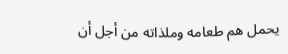يحمل هم طعامه وملذاته من أجل أن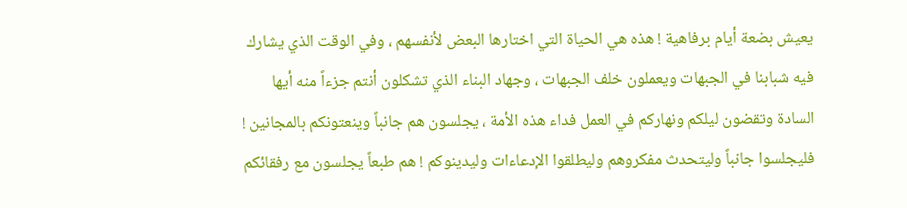يعيش بضعة أيام برفاهية ! هذه هي الحياة التي اختارها البعض لأنفسهم ، وفي الوقت الذي يشارك فيه شبابنا في الجبهات ويعملون خلف الجبهات ، وجهاد البناء الذي تشكلون أنتم جزءاً منه أيها السادة وتقضون ليلكم ونهاركم في العمل فداء هذه الأمة ، يجلسون هم جانباً وينعتونكم بالمجانين ! فليجلسوا جانباً وليتحدث مفكروهم وليطلقوا الإدعاءات وليدينوكم ! هم طبعاً يجلسون مع رفقائكم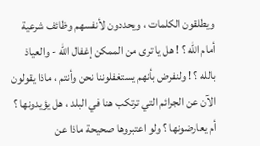ويطلقون الكلمات ، ويحددون لأنفسهم وظائف شرعية أمام الله ؟ ! هل يا ترى من الممكن إغفال الله - والعياذ بالله ؟ ! ولنفرض بأنهم يستغفلوننا نحن وأنتم ، ماذا يقولون الآن عن الجرائم التي ترتكب هنا في البلد ، هل يؤيدونها ؟ أم يعارضونها ؟ ولو اعتبروها صحيحة ماذا عن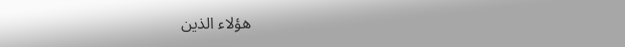هؤلاء الذين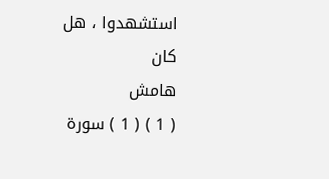استشهدوا ، هل كان
هامش
( 1 ) ( 1 ) سورة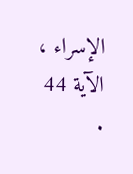الإسراء ، الآية 44 .